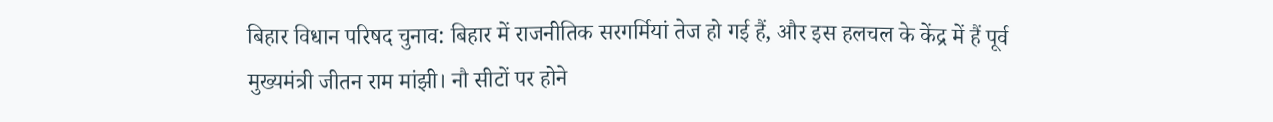बिहार विधान परिषद चुनाव: बिहार में राजनीतिक सरगर्मियां तेज हो गई हैं, और इस हलचल के केंद्र में हैं पूर्व मुख्यमंत्री जीतन राम मांझी। नौ सीटों पर होने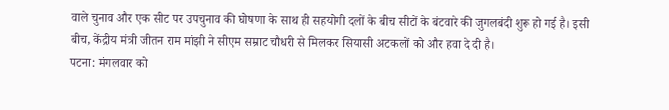वाले चुनाव और एक सीट पर उपचुनाव की घोषणा के साथ ही सहयोगी दलों के बीच सीटों के बंटवारे की जुगलबंदी शुरू हो गई है। इसी बीच, केंद्रीय मंत्री जीतन राम मांझी ने सीएम सम्राट चौधरी से मिलकर सियासी अटकलों को और हवा दे दी है।
पटना: मंगलवार को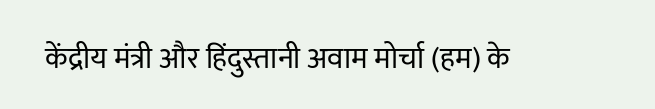केंद्रीय मंत्री और हिंदुस्तानी अवाम मोर्चा (हम) के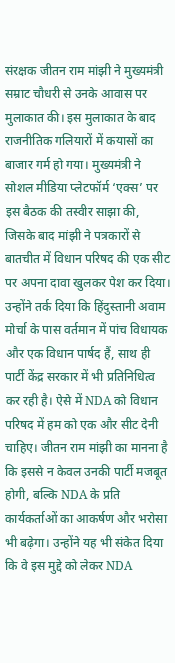संरक्षक जीतन राम मांझी ने मुख्यमंत्री सम्राट चौधरी से उनके आवास पर मुलाकात की। इस मुलाकात के बाद राजनीतिक गलियारों में कयासों का बाजार गर्म हो गया। मुख्यमंत्री ने सोशल मीडिया प्लेटफॉर्म ‘एक्स’ पर इस बैठक की तस्वीर साझा की, जिसके बाद मांझी ने पत्रकारों से बातचीत में विधान परिषद की एक सीट पर अपना दावा खुलकर पेश कर दिया।
उन्होंने तर्क दिया कि हिंदुस्तानी अवाम मोर्चा के पास वर्तमान में पांच विधायक और एक विधान पार्षद हैं, साथ ही पार्टी केंद्र सरकार में भी प्रतिनिधित्व कर रही है। ऐसे में NDA को विधान परिषद में हम को एक और सीट देनी चाहिए। जीतन राम मांझी का मानना है कि इससे न केवल उनकी पार्टी मजबूत होगी, बल्कि NDA के प्रति कार्यकर्ताओं का आकर्षण और भरोसा भी बढ़ेगा। उन्होंने यह भी संकेत दिया कि वे इस मुद्दे को लेकर NDA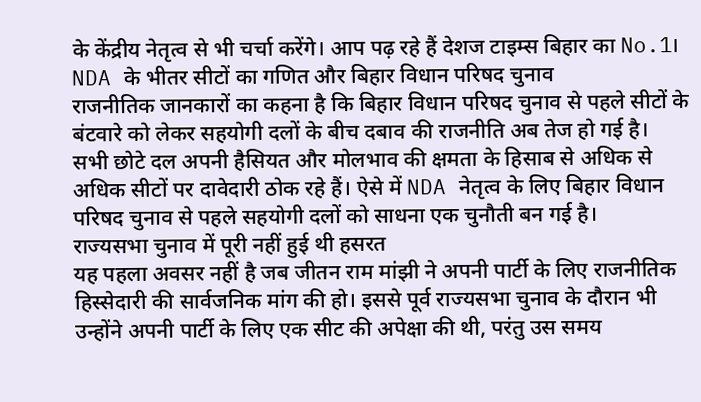के केंद्रीय नेतृत्व से भी चर्चा करेंगे। आप पढ़ रहे हैं देशज टाइम्स बिहार का No.1।
NDA के भीतर सीटों का गणित और बिहार विधान परिषद चुनाव
राजनीतिक जानकारों का कहना है कि बिहार विधान परिषद चुनाव से पहले सीटों के बंटवारे को लेकर सहयोगी दलों के बीच दबाव की राजनीति अब तेज हो गई है। सभी छोटे दल अपनी हैसियत और मोलभाव की क्षमता के हिसाब से अधिक से अधिक सीटों पर दावेदारी ठोक रहे हैं। ऐसे में NDA नेतृत्व के लिए बिहार विधान परिषद चुनाव से पहले सहयोगी दलों को साधना एक चुनौती बन गई है।
राज्यसभा चुनाव में पूरी नहीं हुई थी हसरत
यह पहला अवसर नहीं है जब जीतन राम मांझी ने अपनी पार्टी के लिए राजनीतिक हिस्सेदारी की सार्वजनिक मांग की हो। इससे पूर्व राज्यसभा चुनाव के दौरान भी उन्होंने अपनी पार्टी के लिए एक सीट की अपेक्षा की थी, परंतु उस समय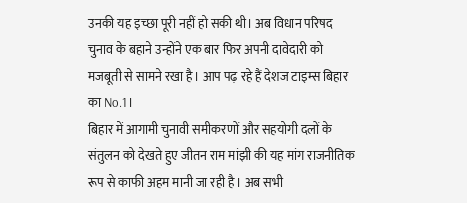उनकी यह इच्छा पूरी नहीं हो सकी थी। अब विधान परिषद चुनाव के बहाने उन्होंने एक बार फिर अपनी दावेदारी को मजबूती से सामने रखा है। आप पढ़ रहे हैं देशज टाइम्स बिहार का No.1।
बिहार में आगामी चुनावी समीकरणों और सहयोगी दलों के संतुलन को देखते हुए जीतन राम मांझी की यह मांग राजनीतिक रूप से काफी अहम मानी जा रही है। अब सभी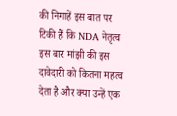की निगाहें इस बात पर टिकी हैं कि NDA नेतृत्व इस बार मांझी की इस दावेदारी को कितना महत्व देता है और क्या उन्हें एक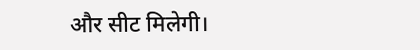और सीट मिलेगी।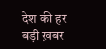देश की हर बड़ी ख़बर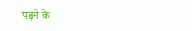पढ़ने के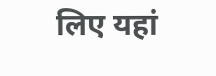लिए यहां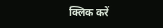क्लिक करें